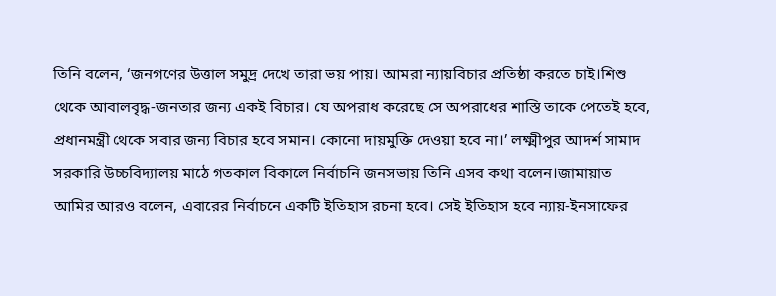তিনি বলেন, ‘জনগণের উত্তাল সমুদ্র দেখে তারা ভয় পায়। আমরা ন্যায়বিচার প্রতিষ্ঠা করতে চাই।শিশু থেকে আবালবৃদ্ধ-জনতার জন্য একই বিচার। যে অপরাধ করেছে সে অপরাধের শাস্তি তাকে পেতেই হবে, প্রধানমন্ত্রী থেকে সবার জন্য বিচার হবে সমান। কোনো দায়মুক্তি দেওয়া হবে না।’ লক্ষ্মীপুর আদর্শ সামাদ সরকারি উচ্চবিদ্যালয় মাঠে গতকাল বিকালে নির্বাচনি জনসভায় তিনি এসব কথা বলেন।জামায়াত আমির আরও বলেন, এবারের নির্বাচনে একটি ইতিহাস রচনা হবে। সেই ইতিহাস হবে ন্যায়-ইনসাফের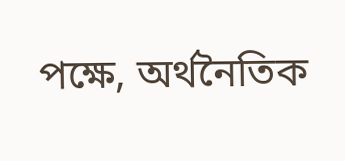পক্ষে, অর্থনৈতিক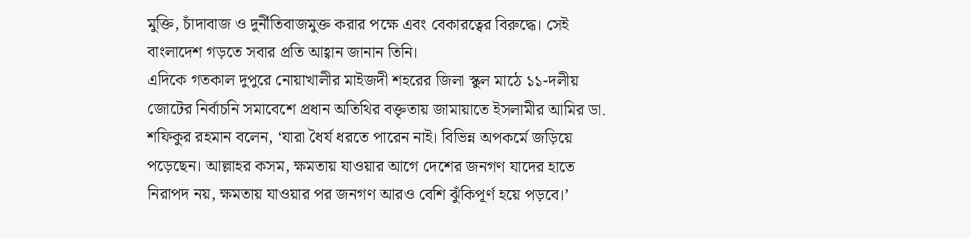মুক্তি, চাঁদাবাজ ও দুর্নীতিবাজমুক্ত করার পক্ষে এবং বেকারত্বের বিরুদ্ধে। সেই বাংলাদেশ গড়তে সবার প্রতি আহ্বান জানান তিনি।
এদিকে গতকাল দুপুরে নোয়াখালীর মাইজদী শহরের জিলা স্কুল মাঠে ১১-দলীয় জোটের নির্বাচনি সমাবেশে প্রধান অতিথির বক্তৃতায় জামায়াতে ইসলামীর আমির ডা. শফিকুর রহমান বলেন, ‘যারা ধৈর্য ধরতে পারেন নাই। বিভিন্ন অপকর্মে জড়িয়ে পড়েছেন। আল্লাহর কসম, ক্ষমতায় যাওয়ার আগে দেশের জনগণ যাদের হাতে নিরাপদ নয়, ক্ষমতায় যাওয়ার পর জনগণ আরও বেশি ঝুঁকিপূর্ণ হয়ে পড়বে।’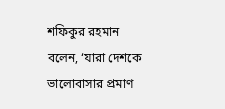শফিকুর রহমান বলেন, ‘যারা দেশকে ভালোবাসার প্রমাণ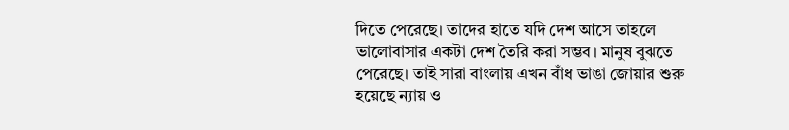দিতে পেরেছে। তাদের হাতে যদি দেশ আসে তাহলে ভালোবাসার একটা দেশ তৈরি করা সম্ভব। মানুষ বুঝতে পেরেছে। তাই সারা বাংলায় এখন বাঁধ ভাঙা জোয়ার শুরু হয়েছে ন্যায় ও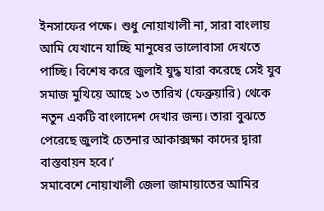ইনসাফের পক্ষে। শুধু নোয়াখালী না, সারা বাংলায় আমি যেখানে যাচ্ছি মানুষের ভালোবাসা দেখতে পাচ্ছি। বিশেষ করে জুলাই যুদ্ধ যারা করেছে সেই যুব সমাজ মুখিয়ে আছে ১৩ তারিখ (ফেব্রুয়ারি) থেকে নতুন একটি বাংলাদেশ দেখার জন্য। তারা বুঝতে পেরেছে জুলাই চেতনার আকাক্সক্ষা কাদের দ্বারা বাস্তবায়ন হবে।’
সমাবেশে নোয়াখালী জেলা জামায়াতের আমির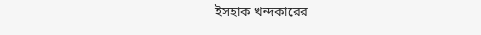ইসহাক খন্দকারের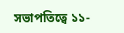সভাপতিত্বে ১১-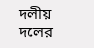দলীয় দলের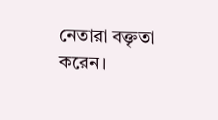নেতারা বক্তৃতা করেন।